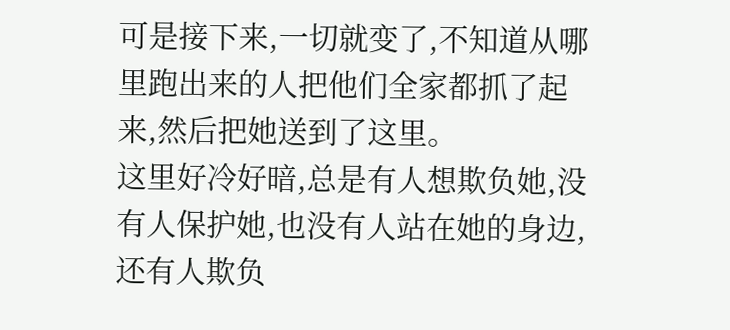可是接下来,一切就变了,不知道从哪里跑出来的人把他们全家都抓了起来,然后把她送到了这里。
这里好冷好暗,总是有人想欺负她,没有人保护她,也没有人站在她的身边,还有人欺负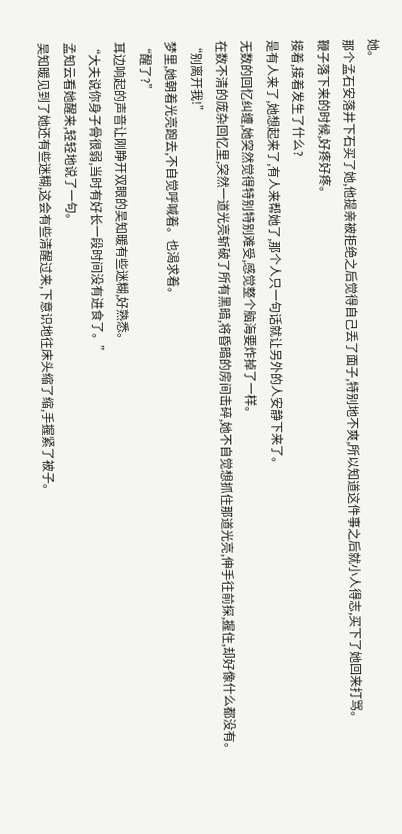她。
那个孟石安落井下石买了她,他提亲被拒绝之后觉得自己丢了面子,特别地不爽,所以知道这件事之后就小人得志,买下了她回来打骂。
鞭子落下来的时候,好疼好疼。
接着,接着发生了什么?
是有人来了,她想起来了,有人来帮她了,那个人只一句话就让另外的人安静下来了。
无数的回忆纠缠,她突然觉得特别特别难受,感觉整个脑海要炸掉了一样。
在数不清的庞杂回忆里,突然一道光亮斩破了所有黑暗,将昏暗的房间击碎,她不自觉想抓住那道光亮,伸手往前探,握住,却好像什么都没有。
“别离开我!”
梦里,她朝着光亮跑去,不自觉呼喊着。也渴求着。
“醒了?”
耳边响起的声音让刚睁开双眼的吴知暖有些迷糊,好熟悉。
“大夫说你身子骨很弱,当时有好长一段时间没有进食了。”
孟知云看她醒来,轻轻地说了一句。
吴知暖见到了她还有些迷糊,这会有些清醒过来,下意识地往床头缩了缩,手握紧了被子。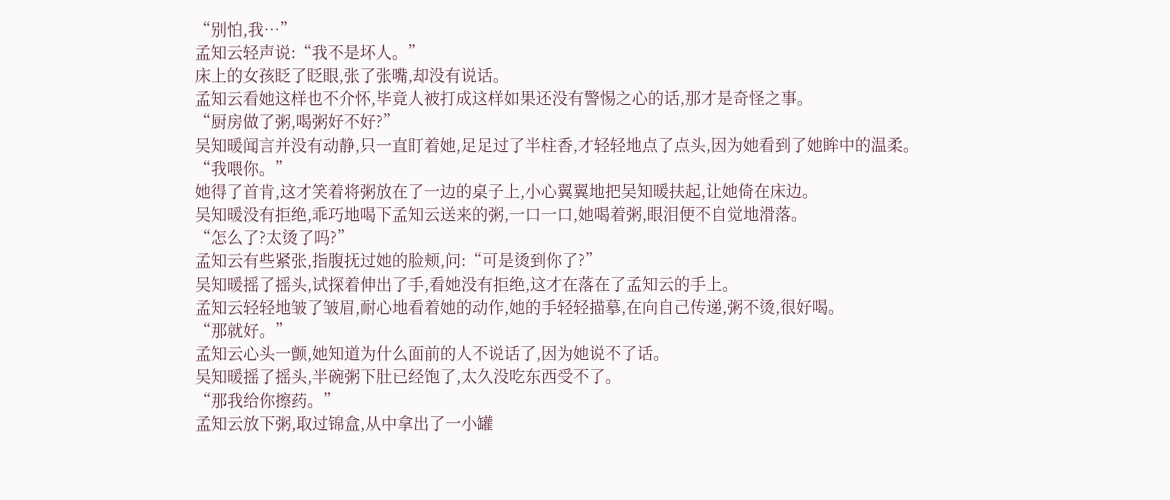“别怕,我…”
孟知云轻声说:“我不是坏人。”
床上的女孩眨了眨眼,张了张嘴,却没有说话。
孟知云看她这样也不介怀,毕竟人被打成这样如果还没有警惕之心的话,那才是奇怪之事。
“厨房做了粥,喝粥好不好?”
吴知暖闻言并没有动静,只一直盯着她,足足过了半柱香,才轻轻地点了点头,因为她看到了她眸中的温柔。
“我喂你。”
她得了首肯,这才笑着将粥放在了一边的桌子上,小心翼翼地把吴知暖扶起,让她倚在床边。
吴知暖没有拒绝,乖巧地喝下孟知云送来的粥,一口一口,她喝着粥,眼泪便不自觉地滑落。
“怎么了?太烫了吗?”
孟知云有些紧张,指腹抚过她的脸颊,问:“可是烫到你了?”
吴知暖摇了摇头,试探着伸出了手,看她没有拒绝,这才在落在了孟知云的手上。
孟知云轻轻地皱了皱眉,耐心地看着她的动作,她的手轻轻描摹,在向自己传递,粥不烫,很好喝。
“那就好。”
孟知云心头一颤,她知道为什么面前的人不说话了,因为她说不了话。
吴知暖摇了摇头,半碗粥下肚已经饱了,太久没吃东西受不了。
“那我给你擦药。”
孟知云放下粥,取过锦盒,从中拿出了一小罐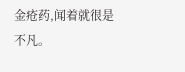金疮药,闻着就很是不凡。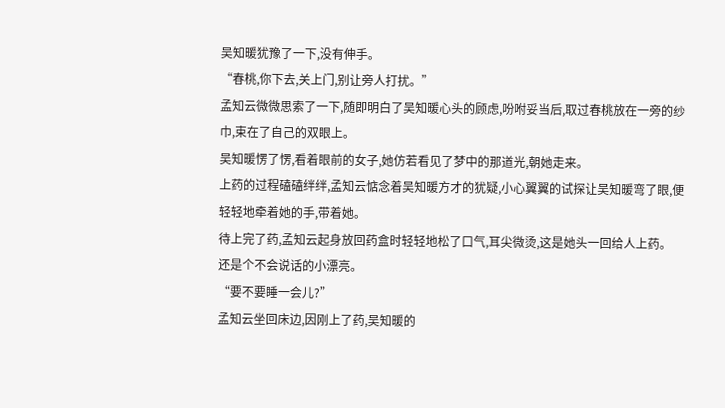吴知暖犹豫了一下,没有伸手。
“春桃,你下去,关上门,别让旁人打扰。”
孟知云微微思索了一下,随即明白了吴知暖心头的顾虑,吩咐妥当后,取过春桃放在一旁的纱巾,束在了自己的双眼上。
吴知暖愣了愣,看着眼前的女子,她仿若看见了梦中的那道光,朝她走来。
上药的过程磕磕绊绊,孟知云惦念着吴知暖方才的犹疑,小心翼翼的试探让吴知暖弯了眼,便轻轻地牵着她的手,带着她。
待上完了药,孟知云起身放回药盒时轻轻地松了口气,耳尖微烫,这是她头一回给人上药。
还是个不会说话的小漂亮。
“要不要睡一会儿?”
孟知云坐回床边,因刚上了药,吴知暖的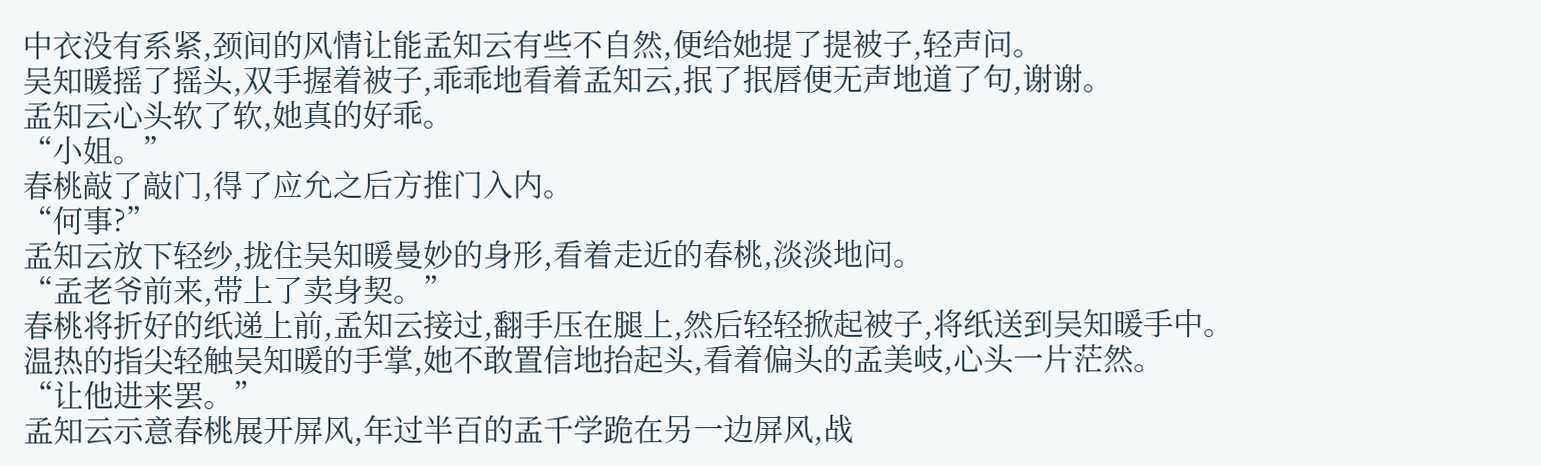中衣没有系紧,颈间的风情让能孟知云有些不自然,便给她提了提被子,轻声问。
吴知暖摇了摇头,双手握着被子,乖乖地看着孟知云,抿了抿唇便无声地道了句,谢谢。
孟知云心头软了软,她真的好乖。
“小姐。”
春桃敲了敲门,得了应允之后方推门入内。
“何事?”
孟知云放下轻纱,拢住吴知暖曼妙的身形,看着走近的春桃,淡淡地问。
“孟老爷前来,带上了卖身契。”
春桃将折好的纸递上前,孟知云接过,翻手压在腿上,然后轻轻掀起被子,将纸送到吴知暖手中。
温热的指尖轻触吴知暖的手掌,她不敢置信地抬起头,看着偏头的孟美岐,心头一片茫然。
“让他进来罢。”
孟知云示意春桃展开屏风,年过半百的孟千学跪在另一边屏风,战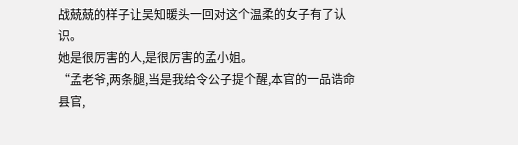战兢兢的样子让吴知暖头一回对这个温柔的女子有了认识。
她是很厉害的人,是很厉害的孟小姐。
“孟老爷,两条腿,当是我给令公子提个醒,本官的一品诰命县官,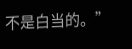不是白当的。”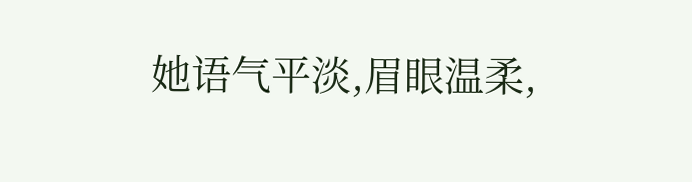她语气平淡,眉眼温柔,